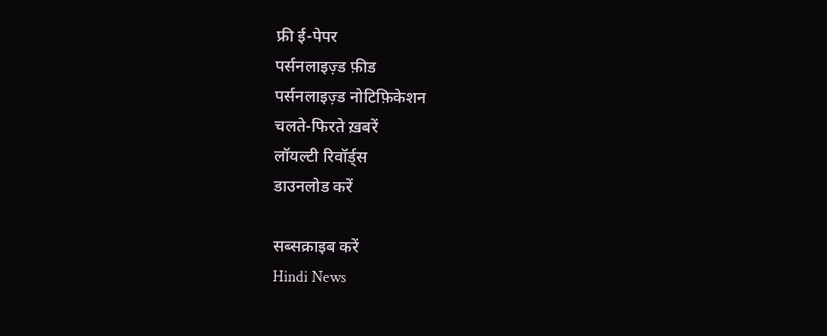फ्री ई-पेपर
पर्सनलाइज़्ड फ़ीड
पर्सनलाइज़्ड नोटिफ़िकेशन
चलते-फिरते ख़बरें
लॉयल्टी रिवॉर्ड्स
डाउनलोड करें

सब्सक्राइब करें
Hindi News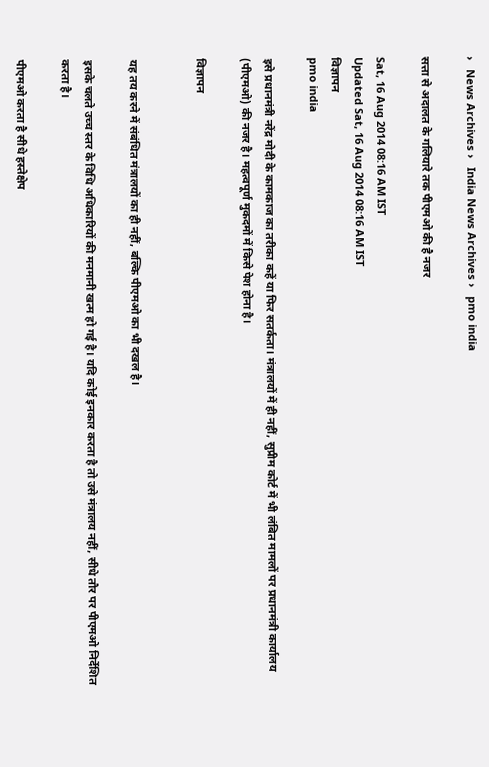›   News Archives ›   India News Archives ›   pmo india

सत्ता से अदालत के गलियारे तक पीएमओ की है नजर

Sat, 16 Aug 2014 08:16 AM IST
Updated Sat, 16 Aug 2014 08:16 AM IST
विज्ञापन
pmo india

इसे प्रधानमंत्री नरेंद्र मोदी के कामकाज का तरीका कहें या फिर सतर्कता। मंत्रालयों में ही नहीं, सुप्रीम कोर्ट में भी लंबित मामलों पर प्रधानमंत्री कार्यालय (पीएमओ) की नजर है। महत्वपूर्ण मुकदमों में किसे पेश होना है।

विज्ञापन


यह तय करने में संबंधित मंत्रालयों का ही नहीं, बल्कि पीएमओ का भी दखल है।

इसके चलते उच्च स्तर के विधि अधिकारियों की मनमानी खत्म हो गई है। यदि कोई इनकार करता है तो उसे मंत्रालय नहीं, सीधे तौर पर पीएमओ निर्देशित करता है।

पीएमओ करता है सीधे हस्तेक्षेप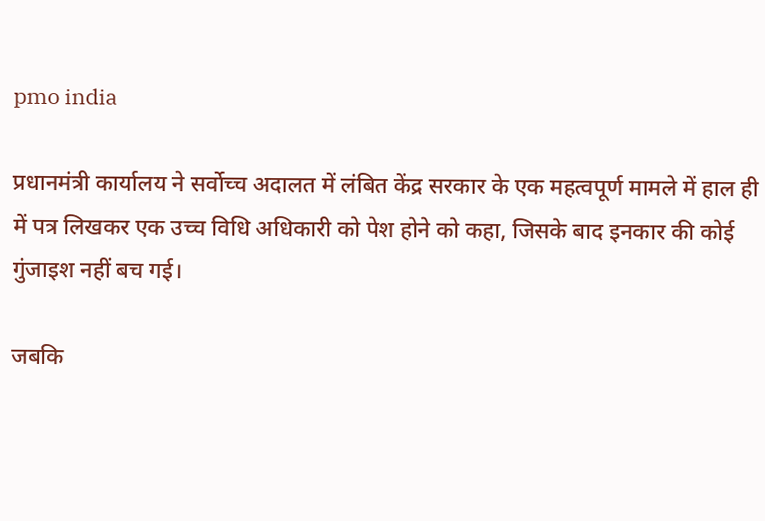pmo india

प्रधानमंत्री कार्यालय ने सर्वोच्च अदालत में लंबित केंद्र सरकार के एक महत्वपूर्ण मामले में हाल ही में पत्र लिखकर एक उच्च विधि अधिकारी को पेश होने को कहा, जिसके बाद इनकार की कोई गुंजाइश नहीं बच गई।

जबकि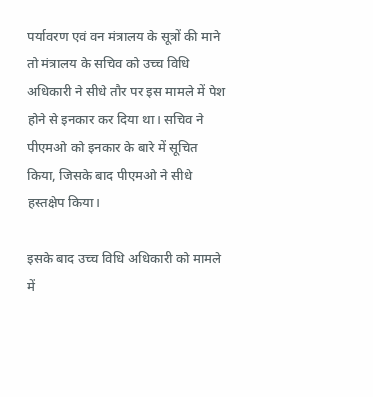पर्यावरण एवं वन मंत्रालय के सूत्रों की माने तो मंत्रालय के सचिव को उच्च विधि अधिकारी ने सीधे तौर पर इस मामले में पेश होने से इनकार कर दिया था। सचिव ने पीएमओ को इनकार के बारे में सूचित किया, जिसके बाद पीएमओ ने सीधे हस्तक्षेप किया।

इसके बाद उच्च विधि अधिकारी को मामले में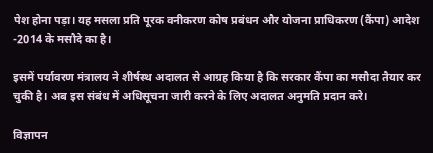पेश होना पड़ा। यह मसला प्रति पूरक वनीकरण कोष प्रबंधन और योजना प्राधिकरण (कैंपा) आदेश -2014 के मसौदे का है।

इसमें पर्यावरण मंत्रालय ने शीर्षस्थ अदालत से आग्रह किया है कि सरकार कैंपा का मसौदा तैयार कर चुकी है। अब इस संबंध में अधिसूचना जारी करने के लिए अदालत अनुमति प्रदान करे।

विज्ञापन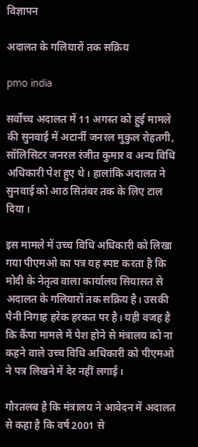विज्ञापन

अदालत के गलियारों तक सक्रिय

pmo india

सर्वोच्च अदालत में 11 अगस्त को हुई मामले की सुनवाई में अटार्नी जनरल मुकुल रोहतगी, सॉलिसिटर जनरल रंजीत कुमार व अन्य विधि अधिकारी पेश हुए थे। हालांकि अदालत ने सुनवाई को आठ सितंबर तक के लिए टाल दिया।

इस मामले में उच्च विधि अधिकारी को लिखा गया पीएमओ का पत्र यह स्पष्ट करता है कि मोदी के नेतृत्व वाला कार्यालय सियासत से अदालत के गलियारों तक सक्रिय है। उसकी पैनी निगाह हरेक हरकत पर है। यही वजह है कि कैंपा मामले में पेश होने से मंत्रालय को ना कहने वाले उच्च विधि अधिकारी को पीएमओ ने पत्र लिखने में देर नहीं लगाई।

गौरतलब है कि मंत्रालय ने आवेदन में अदालत से कहा है कि वर्ष 2001 से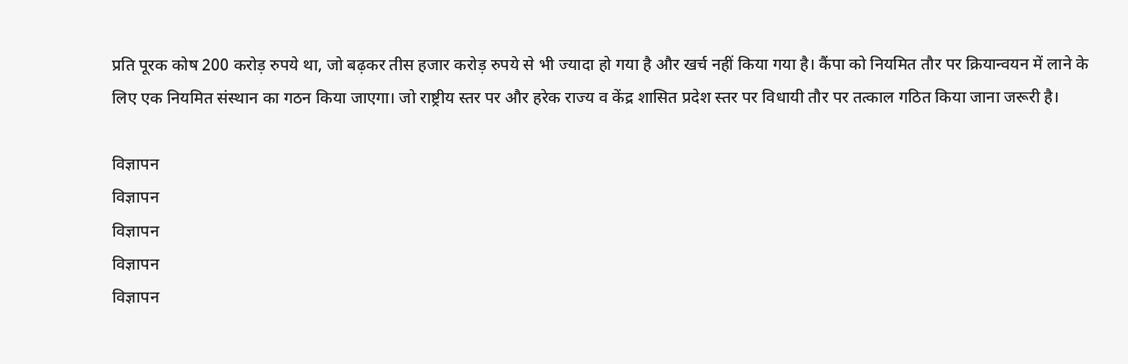प्रति पूरक कोष 200 करोड़ रुपये था, जो बढ़कर तीस हजार करोड़ रुपये से भी ज्यादा हो गया है और खर्च नहीं किया गया है। कैंपा को नियमित तौर पर क्रियान्वयन में लाने के लिए एक नियमित संस्थान का गठन किया जाएगा। जो राष्ट्रीय स्तर पर और हरेक राज्य व केंद्र शासित प्रदेश स्तर पर विधायी तौर पर तत्काल गठित किया जाना जरूरी है।

विज्ञापन
विज्ञापन
विज्ञापन
विज्ञापन
विज्ञापन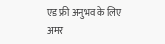एड फ्री अनुभव के लिए अमर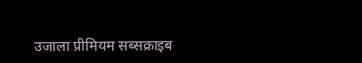उजाला प्रीमियम सब्सक्राइब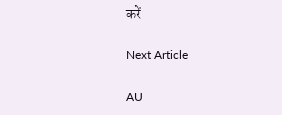करें

Next Article

AU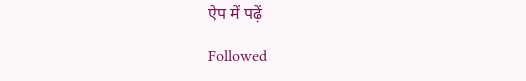ऐप में पढ़ें

Followed